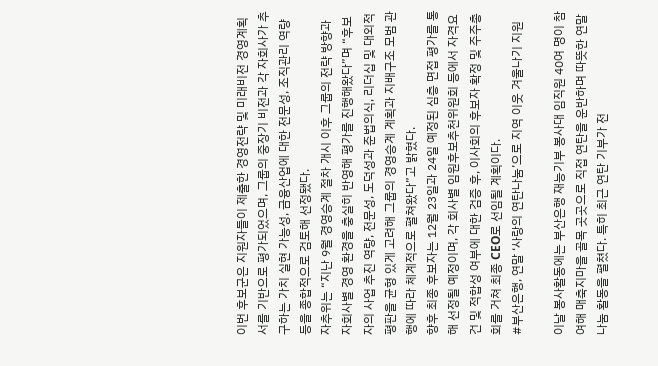이번 후보군은 지원자들이 제출한 경영전략 및 미래비전 경영계획서를 기반으로 평가되었으며, 그룹의 중장기 비전과 각 자회사가 추구하는 가치 실현 가능성, 금융산업에 대한 전문성, 조직관리 역량 등을 종합적으로 검토해 선정됐다.
자추위는 “지난 9월 경영승계 절차 개시 이후 그룹의 전략 방향과 자회사별 경영 환경을 충실히 반영해 평가를 진행해왔다”며 “후보자의 사업 추진 역량, 전문성, 도덕성과 준법의식, 리더십 및 대외적 평판을 균형 있게 고려해 그룹의 경영승계 계획과 지배구조 모범 관행에 따라 체계적으로 펼쳐왔다”고 밝혔다.
향후 최종 후보자는 12월 23일과 24일 예정된 심층 면접 평가를 통해 선정될 예정이며, 각 회사별 임원후보추천위원회 등에서 자격요건 및 적합성 여부에 대한 검증 후, 이사회의 후보자 확정 및 주주총회를 거쳐 최종 CEO로 선임될 계획이다.
#부산은행, 연말 ‘사랑의 연탄나눔’으로 지역 이웃 겨울나기 지원

이날 봉사활동에는 부산은행 재능기부 봉사대 임직원 40여 명이 참여해 매축지마을 골목 곳곳으로 직접 연탄을 운반하며 따뜻한 연말 나눔 활동을 펼쳤다. 특히 최근 연탄 기부가 전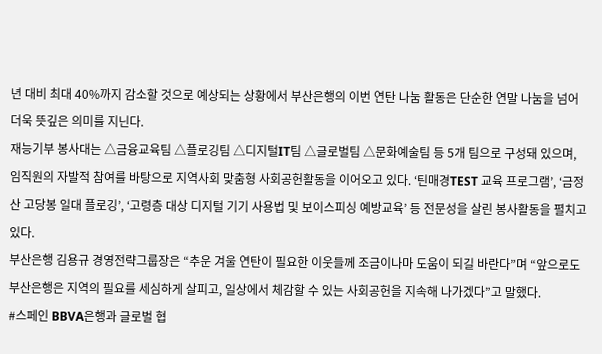년 대비 최대 40%까지 감소할 것으로 예상되는 상황에서 부산은행의 이번 연탄 나눔 활동은 단순한 연말 나눔을 넘어 더욱 뜻깊은 의미를 지닌다.
재능기부 봉사대는 △금융교육팀 △플로깅팀 △디지털IT팀 △글로벌팀 △문화예술팀 등 5개 팀으로 구성돼 있으며, 임직원의 자발적 참여를 바탕으로 지역사회 맞춤형 사회공헌활동을 이어오고 있다. ‘틴매경TEST 교육 프로그램’, ‘금정산 고당봉 일대 플로깅’, ‘고령층 대상 디지털 기기 사용법 및 보이스피싱 예방교육’ 등 전문성을 살린 봉사활동을 펼치고 있다.
부산은행 김용규 경영전략그룹장은 “추운 겨울 연탄이 필요한 이웃들께 조금이나마 도움이 되길 바란다”며 “앞으로도 부산은행은 지역의 필요를 세심하게 살피고, 일상에서 체감할 수 있는 사회공헌을 지속해 나가겠다”고 말했다.
#스페인 BBVA은행과 글로벌 협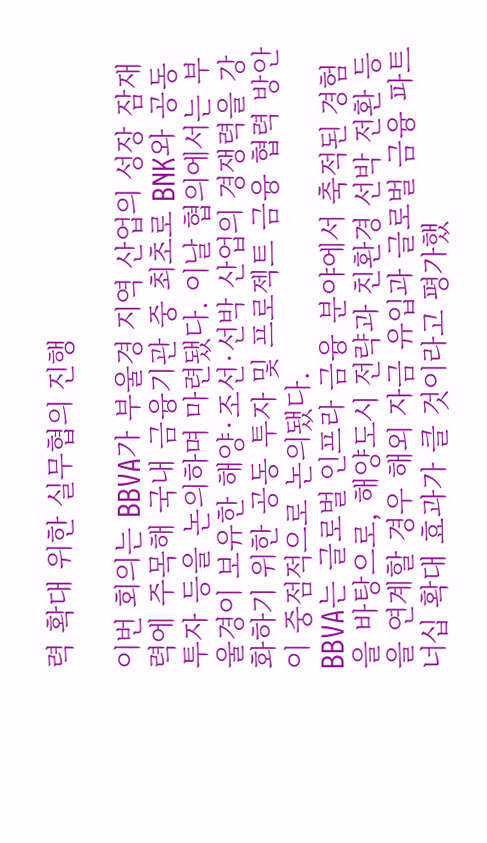력 확대 위한 실무협의 진행

이번 회의는 BBVA가 부울경 지역 산업의 성장 잠재력에 주목해 국내 금융기관 중 최초로 BNK와 공동 투자 등을 논의하며 마련됐다. 이날 협의에서는 부울경이 보유한 해양·조선·선박 산업의 경쟁력을 강화하기 위한 공동 투자 및 프로젝트 금융 협력 방안이 중점적으로 논의됐다.
BBVA는 글로벌 인프라 금융 분야에서 축적된 경험을 바탕으로, 해양도시 전략과 친환경 선박 전환 등을 연계할 경우 해외 자금 유입과 글로벌 금융 파트너십 확대 효과가 클 것이라고 평가했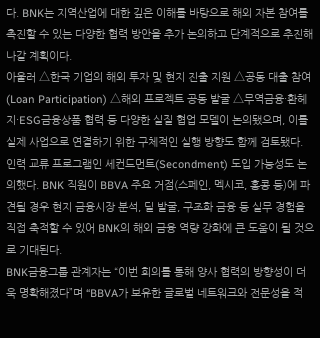다. BNK는 지역산업에 대한 깊은 이해를 바탕으로 해외 자본 참여를 촉진할 수 있는 다양한 협력 방안을 추가 논의하고 단계적으로 추진해 나갈 계획이다.
아울러 △한국 기업의 해외 투자 및 현지 진출 지원 △공동 대출 참여(Loan Participation) △해외 프로젝트 공동 발굴 △무역금융·환헤지·ESG금융상품 협력 등 다양한 실질 협업 모델이 논의됐으며, 이를 실제 사업으로 연결하기 위한 구체적인 실행 방향도 함께 검토됐다.
인력 교류 프로그램인 세컨드먼트(Secondment) 도입 가능성도 논의했다. BNK 직원이 BBVA 주요 거점(스페인, 멕시코, 홍콩 등)에 파견될 경우 현지 금융시장 분석, 딜 발굴, 구조화 금융 등 실무 경험을 직접 축적할 수 있어 BNK의 해외 금융 역량 강화에 큰 도움이 될 것으로 기대된다.
BNK금융그룹 관계자는 “이번 회의를 통해 양사 협력의 방향성이 더욱 명확해졌다”며 “BBVA가 보유한 글로벌 네트워크와 전문성을 적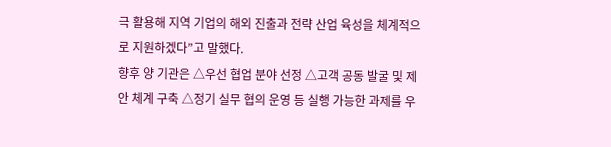극 활용해 지역 기업의 해외 진출과 전략 산업 육성을 체계적으로 지원하겠다”고 말했다.
향후 양 기관은 △우선 협업 분야 선정 △고객 공동 발굴 및 제안 체계 구축 △정기 실무 협의 운영 등 실행 가능한 과제를 우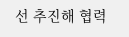선 추진해 협력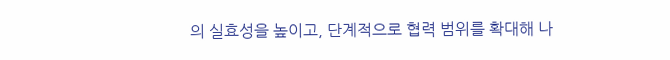의 실효성을 높이고, 단계적으로 협력 범위를 확대해 나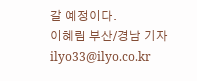갈 예정이다.
이혜림 부산/경남 기자 ilyo33@ilyo.co.kr